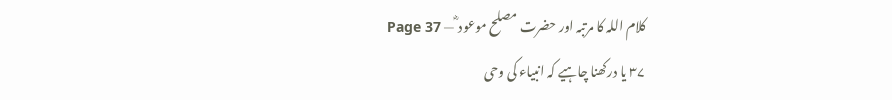کلام اللہ کا مرتبہ اور حضرت مصلح موعود ؓ — Page 37
۳۷ یا درکھنا چاہیے کہ انبیاء کی وحی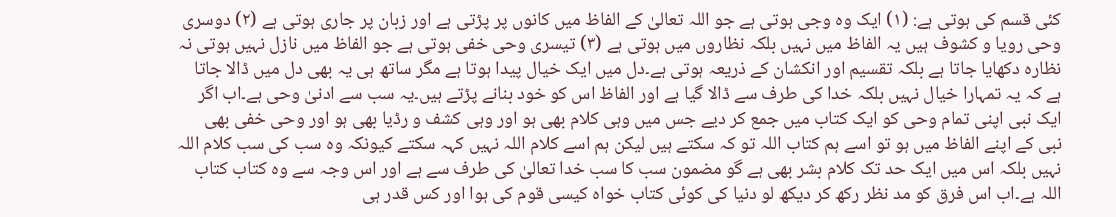کئی قسم کی ہوتی ہے: (۱) ایک وہ وجی ہوتی ہے جو اللہ تعالیٰ کے الفاظ میں کانوں پر پڑتی ہے اور زبان پر جاری ہوتی ہے (۲) دوسری وحی رویا و کشوف ہیں یہ الفاظ میں نہیں بلکہ نظاروں میں ہوتی ہے (۳) تیسری وحی خفی ہوتی ہے جو الفاظ میں نازل نہیں ہوتی نہ نظارہ دکھایا جاتا ہے بلکہ تقسیم اور انکشان کے ذریعہ ہوتی ہے۔دل میں ایک خیال پیدا ہوتا ہے مگر ساتھ ہی یہ بھی دل میں ڈالا جاتا ہے کہ یہ تمہارا خیال نہیں بلکہ خدا کی طرف سے ڈالا گیا ہے اور الفاظ اس کو خود بنانے پڑتے ہیں۔یہ سب سے ادنیٰ وحی ہے۔اب اگر ایک نبی اپنی تمام وحی کو ایک کتاب میں جمع کر دیے جس میں وہی کلام بھی ہو اور وہی کشف و رڈیا بھی ہو اور وحی خفی بھی نبی کے اپنے الفاظ میں ہو تو اسے ہم کتاب اللہ تو کہ سکتے ہیں لیکن ہم اسے کلام اللہ نہیں کہہ سکتے کیونکہ وہ سب کی سب کلام اللہ نہیں بلکہ اس میں ایک حد تک کلام بشر بھی ہے گو مضمون سب کا سب خدا تعالیٰ کی طرف سے ہے اور اس وجہ سے وہ کتاب کتاب اللہ ہے۔اب اس فرق کو مد نظر رکھ کر دیکھ لو دنیا کی کوئی کتاب خواہ کیسی قوم کی ہوا اور کس قدر ہی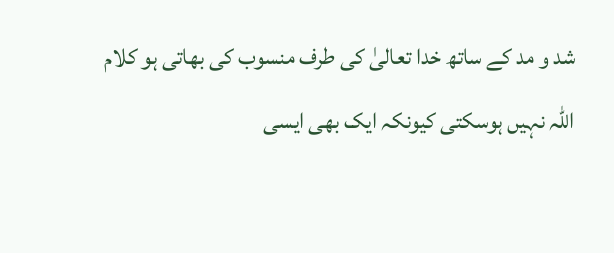شد و مد کے ساتھ خدا تعالیٰ کی طرف منسوب کی بھاتی ہو کلام اللہ نہیں ہوسکتی کیونکہ ایک بھی ایسی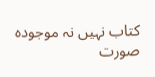کتاب نہیں نہ موجودہ صورت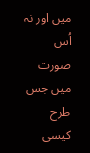میں اور نہ اُس صورت میں جس طرح کیسی